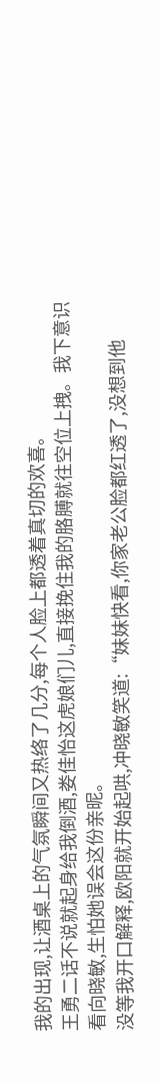我的出现,让酒桌上的气氛瞬间又热络了几分,每个人脸上都透着真切的欢喜。
王勇二话不说就起身给我倒酒,娄佳怡这虎娘们儿,直接挽住我的胳膊就往空位上拽。我下意识看向晓敏,生怕她误会这份亲昵。
没等我开口解释,欧阳就开始起哄,冲晓敏笑道:“妹妹快看,你家老公脸都红透了,没想到他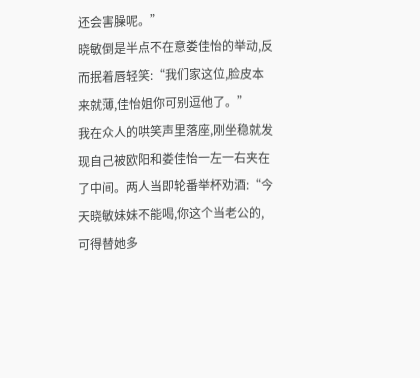还会害臊呢。”
晓敏倒是半点不在意娄佳怡的举动,反而抿着唇轻笑:“我们家这位,脸皮本来就薄,佳怡姐你可别逗他了。”
我在众人的哄笑声里落座,刚坐稳就发现自己被欧阳和娄佳怡一左一右夹在了中间。两人当即轮番举杯劝酒:“今天晓敏妹妹不能喝,你这个当老公的,可得替她多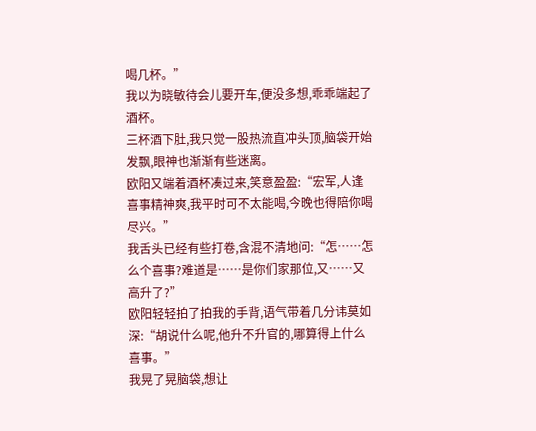喝几杯。”
我以为晓敏待会儿要开车,便没多想,乖乖端起了酒杯。
三杯酒下肚,我只觉一股热流直冲头顶,脑袋开始发飘,眼神也渐渐有些迷离。
欧阳又端着酒杯凑过来,笑意盈盈:“宏军,人逢喜事精神爽,我平时可不太能喝,今晚也得陪你喝尽兴。”
我舌头已经有些打卷,含混不清地问:“怎……怎么个喜事?难道是……是你们家那位,又……又高升了?”
欧阳轻轻拍了拍我的手背,语气带着几分讳莫如深:“胡说什么呢,他升不升官的,哪算得上什么喜事。”
我晃了晃脑袋,想让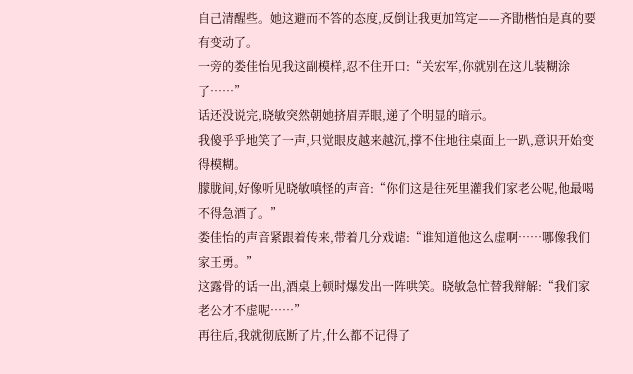自己清醒些。她这避而不答的态度,反倒让我更加笃定——齐勖楷怕是真的要有变动了。
一旁的娄佳怡见我这副模样,忍不住开口:“关宏军,你就别在这儿装糊涂了……”
话还没说完,晓敏突然朝她挤眉弄眼,递了个明显的暗示。
我傻乎乎地笑了一声,只觉眼皮越来越沉,撑不住地往桌面上一趴,意识开始变得模糊。
朦胧间,好像听见晓敏嗔怪的声音:“你们这是往死里灌我们家老公呢,他最喝不得急酒了。”
娄佳怡的声音紧跟着传来,带着几分戏谑:“谁知道他这么虚啊……哪像我们家王勇。”
这露骨的话一出,酒桌上顿时爆发出一阵哄笑。晓敏急忙替我辩解:“我们家老公才不虚呢……”
再往后,我就彻底断了片,什么都不记得了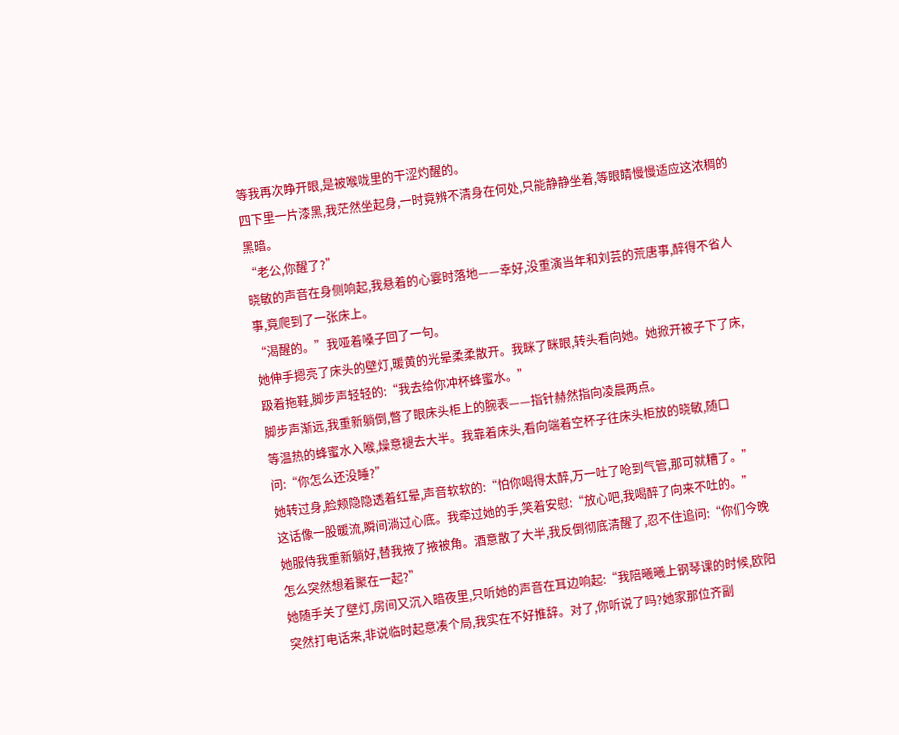等我再次睁开眼,是被喉咙里的干涩灼醒的。
四下里一片漆黑,我茫然坐起身,一时竟辨不清身在何处,只能静静坐着,等眼睛慢慢适应这浓稠的黑暗。
“老公,你醒了?”
晓敏的声音在身侧响起,我悬着的心霎时落地——幸好,没重演当年和刘芸的荒唐事,醉得不省人事,竟爬到了一张床上。
“渴醒的。”我哑着嗓子回了一句。
她伸手摁亮了床头的壁灯,暖黄的光晕柔柔散开。我眯了眯眼,转头看向她。她掀开被子下了床,趿着拖鞋,脚步声轻轻的:“我去给你冲杯蜂蜜水。”
脚步声渐远,我重新躺倒,瞥了眼床头柜上的腕表——指针赫然指向凌晨两点。
等温热的蜂蜜水入喉,燥意褪去大半。我靠着床头,看向端着空杯子往床头柜放的晓敏,随口问:“你怎么还没睡?”
她转过身,脸颊隐隐透着红晕,声音软软的:“怕你喝得太醉,万一吐了呛到气管,那可就糟了。”
这话像一股暖流,瞬间淌过心底。我牵过她的手,笑着安慰:“放心吧,我喝醉了向来不吐的。”
她服侍我重新躺好,替我掖了掖被角。酒意散了大半,我反倒彻底清醒了,忍不住追问:“你们今晚怎么突然想着聚在一起?”
她随手关了壁灯,房间又沉入暗夜里,只听她的声音在耳边响起:“我陪曦曦上钢琴课的时候,欧阳突然打电话来,非说临时起意凑个局,我实在不好推辞。对了,你听说了吗?她家那位齐副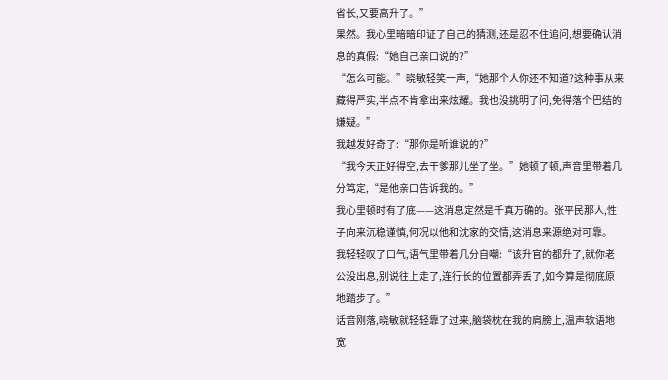省长,又要高升了。”
果然。我心里暗暗印证了自己的猜测,还是忍不住追问,想要确认消息的真假:“她自己亲口说的?”
“怎么可能。”晓敏轻笑一声,“她那个人你还不知道?这种事从来藏得严实,半点不肯拿出来炫耀。我也没挑明了问,免得落个巴结的嫌疑。”
我越发好奇了:“那你是听谁说的?”
“我今天正好得空,去干爹那儿坐了坐。”她顿了顿,声音里带着几分笃定,“是他亲口告诉我的。”
我心里顿时有了底——这消息定然是千真万确的。张平民那人,性子向来沉稳谨慎,何况以他和沈家的交情,这消息来源绝对可靠。
我轻轻叹了口气,语气里带着几分自嘲:“该升官的都升了,就你老公没出息,别说往上走了,连行长的位置都弄丢了,如今算是彻底原地踏步了。”
话音刚落,晓敏就轻轻靠了过来,脑袋枕在我的肩膀上,温声软语地宽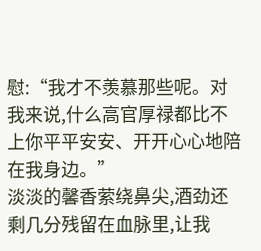慰:“我才不羡慕那些呢。对我来说,什么高官厚禄都比不上你平平安安、开开心心地陪在我身边。”
淡淡的馨香萦绕鼻尖,酒劲还剩几分残留在血脉里,让我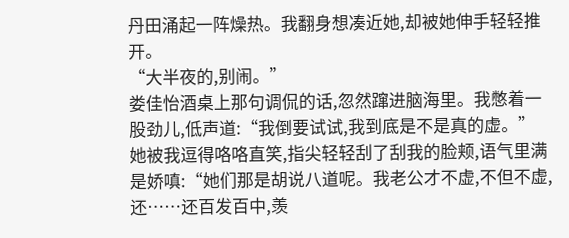丹田涌起一阵燥热。我翻身想凑近她,却被她伸手轻轻推开。
“大半夜的,别闹。”
娄佳怡酒桌上那句调侃的话,忽然蹿进脑海里。我憋着一股劲儿,低声道:“我倒要试试,我到底是不是真的虚。”
她被我逗得咯咯直笑,指尖轻轻刮了刮我的脸颊,语气里满是娇嗔:“她们那是胡说八道呢。我老公才不虚,不但不虚,还……还百发百中,羡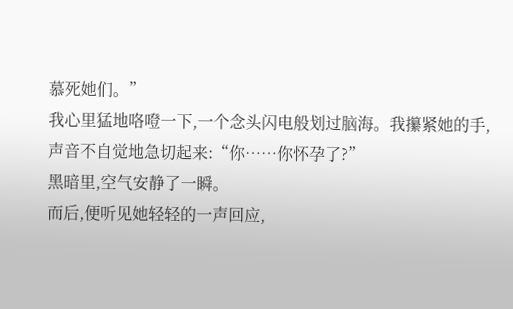慕死她们。”
我心里猛地咯噔一下,一个念头闪电般划过脑海。我攥紧她的手,声音不自觉地急切起来:“你……你怀孕了?”
黑暗里,空气安静了一瞬。
而后,便听见她轻轻的一声回应,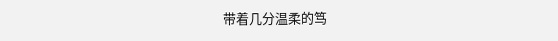带着几分温柔的笃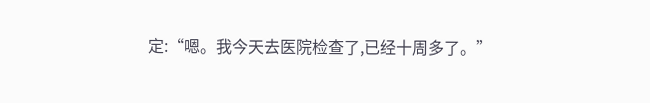定:“嗯。我今天去医院检查了,已经十周多了。”